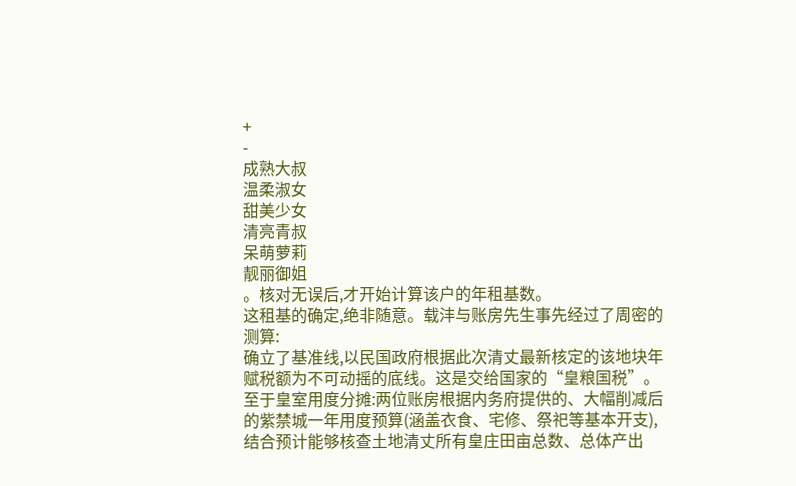+
-
成熟大叔
温柔淑女
甜美少女
清亮青叔
呆萌萝莉
靓丽御姐
。核对无误后,才开始计算该户的年租基数。
这租基的确定,绝非随意。载沣与账房先生事先经过了周密的测算:
确立了基准线,以民国政府根据此次清丈最新核定的该地块年赋税额为不可动摇的底线。这是交给国家的“皇粮国税”。
至于皇室用度分摊:两位账房根据内务府提供的、大幅削减后的紫禁城一年用度预算(涵盖衣食、宅修、祭祀等基本开支),结合预计能够核查土地清丈所有皇庄田亩总数、总体产出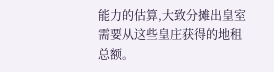能力的估算,大致分摊出皇室需要从这些皇庄获得的地租总额。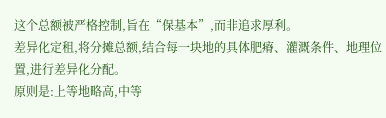这个总额被严格控制,旨在“保基本”,而非追求厚利。
差异化定租,将分摊总额,结合每一块地的具体肥瘠、灌溉条件、地理位置,进行差异化分配。
原则是:上等地略高,中等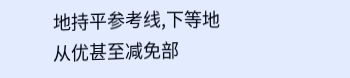地持平参考线,下等地从优甚至减免部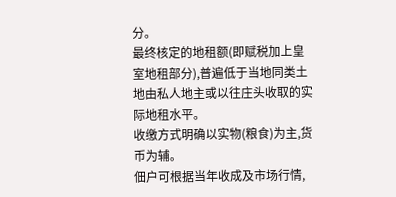分。
最终核定的地租额(即赋税加上皇室地租部分),普遍低于当地同类土地由私人地主或以往庄头收取的实际地租水平。
收缴方式明确以实物(粮食)为主,货币为辅。
佃户可根据当年收成及市场行情,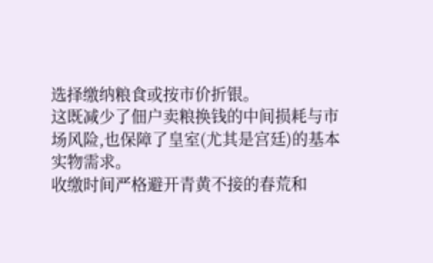选择缴纳粮食或按市价折银。
这既减少了佃户卖粮换钱的中间损耗与市场风险,也保障了皇室(尤其是宫廷)的基本实物需求。
收缴时间严格避开青黄不接的春荒和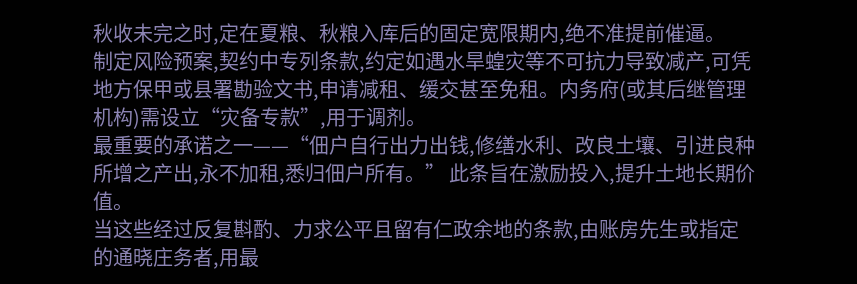秋收未完之时,定在夏粮、秋粮入库后的固定宽限期内,绝不准提前催逼。
制定风险预案,契约中专列条款,约定如遇水旱蝗灾等不可抗力导致减产,可凭地方保甲或县署勘验文书,申请减租、缓交甚至免租。内务府(或其后继管理机构)需设立“灾备专款”,用于调剂。
最重要的承诺之一——“佃户自行出力出钱,修缮水利、改良土壤、引进良种所增之产出,永不加租,悉归佃户所有。” 此条旨在激励投入,提升土地长期价值。
当这些经过反复斟酌、力求公平且留有仁政余地的条款,由账房先生或指定的通晓庄务者,用最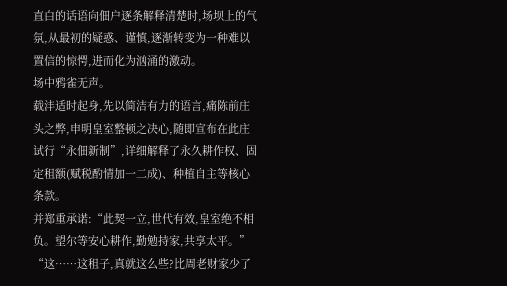直白的话语向佃户逐条解释清楚时,场坝上的气氛,从最初的疑惑、谨慎,逐渐转变为一种难以置信的惊愕,进而化为汹涌的激动。
场中鸦雀无声。
载沣适时起身,先以简洁有力的语言,痛陈前庄头之弊,申明皇室整顿之决心,随即宣布在此庄试行“永佃新制”,详细解释了永久耕作权、固定租额(赋税酌情加一二成)、种植自主等核心条款。
并郑重承诺:“此契一立,世代有效,皇室绝不相负。望尔等安心耕作,勤勉持家,共享太平。”
“这……这租子,真就这么些?比周老财家少了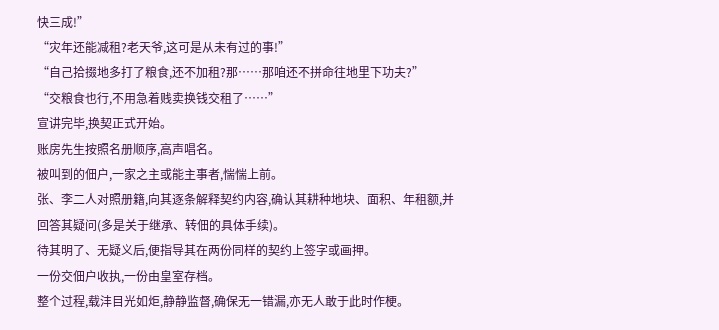快三成!”
“灾年还能减租?老天爷,这可是从未有过的事!”
“自己拾掇地多打了粮食,还不加租?那……那咱还不拼命往地里下功夫?”
“交粮食也行,不用急着贱卖换钱交租了……”
宣讲完毕,换契正式开始。
账房先生按照名册顺序,高声唱名。
被叫到的佃户,一家之主或能主事者,惴惴上前。
张、李二人对照册籍,向其逐条解释契约内容,确认其耕种地块、面积、年租额,并回答其疑问(多是关于继承、转佃的具体手续)。
待其明了、无疑义后,便指导其在两份同样的契约上签字或画押。
一份交佃户收执,一份由皇室存档。
整个过程,载沣目光如炬,静静监督,确保无一错漏,亦无人敢于此时作梗。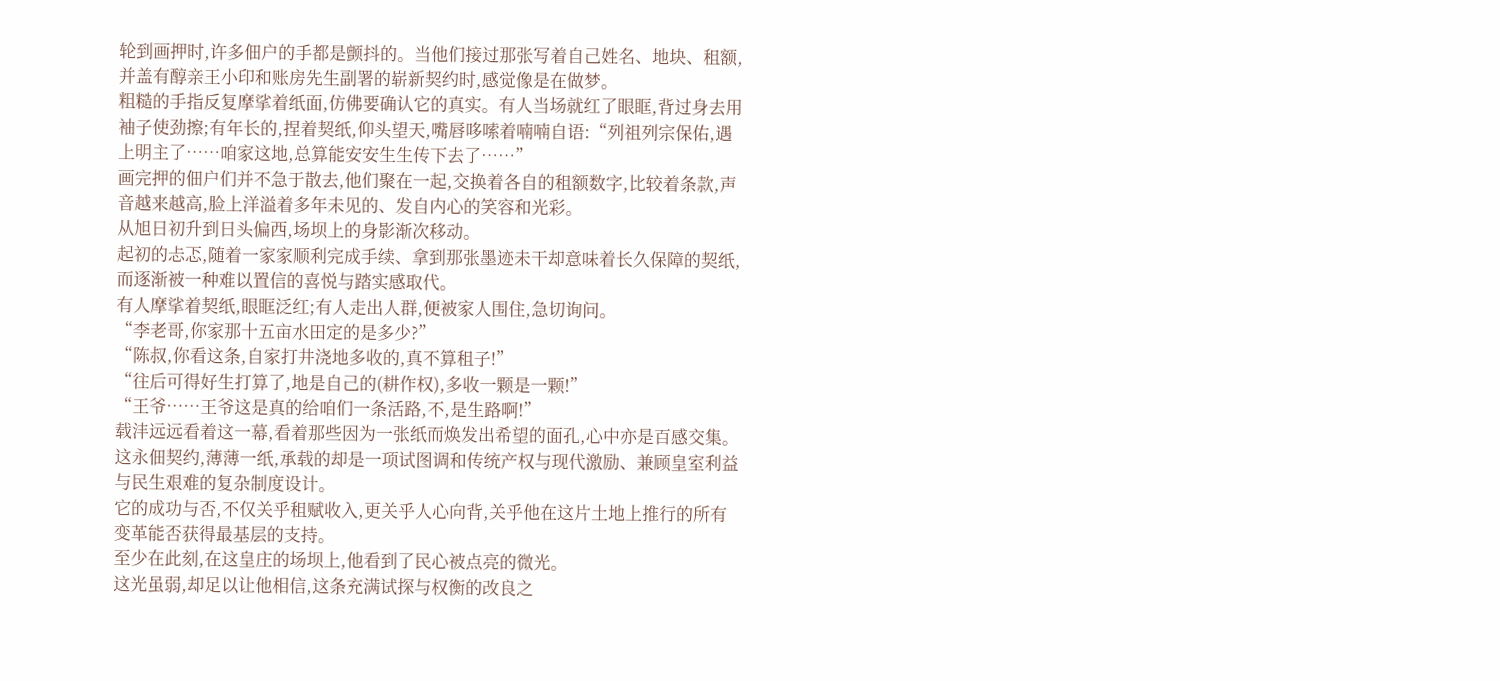轮到画押时,许多佃户的手都是颤抖的。当他们接过那张写着自己姓名、地块、租额,并盖有醇亲王小印和账房先生副署的崭新契约时,感觉像是在做梦。
粗糙的手指反复摩挲着纸面,仿佛要确认它的真实。有人当场就红了眼眶,背过身去用袖子使劲擦;有年长的,捏着契纸,仰头望天,嘴唇哆嗦着喃喃自语:“列祖列宗保佑,遇上明主了……咱家这地,总算能安安生生传下去了……”
画完押的佃户们并不急于散去,他们聚在一起,交换着各自的租额数字,比较着条款,声音越来越高,脸上洋溢着多年未见的、发自内心的笑容和光彩。
从旭日初升到日头偏西,场坝上的身影渐次移动。
起初的忐忑,随着一家家顺利完成手续、拿到那张墨迹未干却意味着长久保障的契纸,而逐渐被一种难以置信的喜悦与踏实感取代。
有人摩挲着契纸,眼眶泛红;有人走出人群,便被家人围住,急切询问。
“李老哥,你家那十五亩水田定的是多少?”
“陈叔,你看这条,自家打井浇地多收的,真不算租子!”
“往后可得好生打算了,地是自己的(耕作权),多收一颗是一颗!”
“王爷……王爷这是真的给咱们一条活路,不,是生路啊!”
载沣远远看着这一幕,看着那些因为一张纸而焕发出希望的面孔,心中亦是百感交集。
这永佃契约,薄薄一纸,承载的却是一项试图调和传统产权与现代激励、兼顾皇室利益与民生艰难的复杂制度设计。
它的成功与否,不仅关乎租赋收入,更关乎人心向背,关乎他在这片土地上推行的所有变革能否获得最基层的支持。
至少在此刻,在这皇庄的场坝上,他看到了民心被点亮的微光。
这光虽弱,却足以让他相信,这条充满试探与权衡的改良之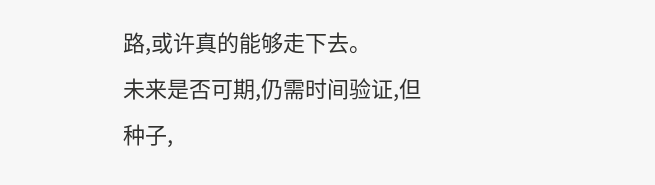路,或许真的能够走下去。
未来是否可期,仍需时间验证,但种子,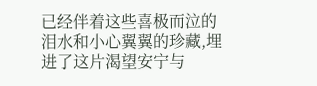已经伴着这些喜极而泣的泪水和小心翼翼的珍藏,埋进了这片渴望安宁与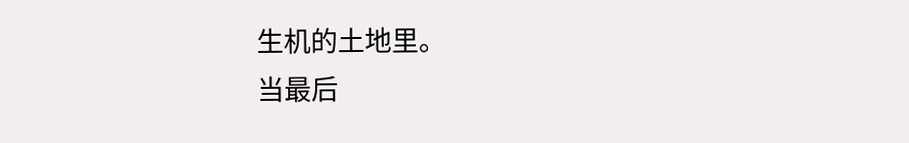生机的土地里。
当最后